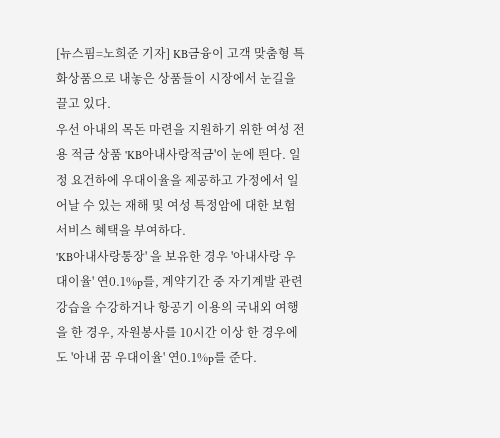[뉴스핌=노희준 기자] KB금융이 고객 맞춤형 특화상품으로 내놓은 상품들이 시장에서 눈길을 끌고 있다.
우선 아내의 목돈 마련을 지원하기 위한 여성 전용 적금 상품 'KB아내사랑적금'이 눈에 띈다. 일정 요건하에 우대이율을 제공하고 가정에서 일어날 수 있는 재해 및 여성 특정암에 대한 보험서비스 혜택을 부여하다.
'KB아내사랑통장' 을 보유한 경우 '아내사랑 우대이율' 연0.1%p를, 계약기간 중 자기계발 관련 강습을 수강하거나 항공기 이용의 국내외 여행을 한 경우, 자원봉사를 10시간 이상 한 경우에도 '아내 꿈 우대이율' 연0.1%p를 준다.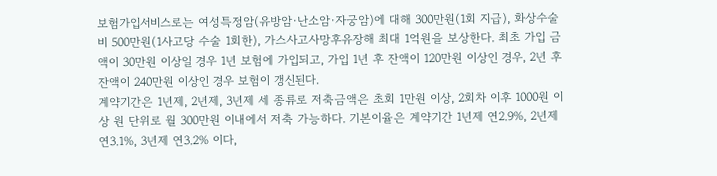보험가입서비스로는 여성특정암(유방암·난소암·자궁암)에 대해 300만원(1회 지급), 화상수술비 500만원(1사고당 수술 1회한), 가스사고사망후유장해 최대 1억원을 보상한다. 최초 가입 금액이 30만원 이상일 경우 1년 보험에 가입되고, 가입 1년 후 잔액이 120만원 이상인 경우, 2년 후 잔액이 240만원 이상인 경우 보험이 갱신된다.
계약기간은 1년제, 2년제, 3년제 세 종류로 저축금액은 초회 1만원 이상, 2회차 이후 1000원 이상 원 단위로 월 300만원 이내에서 저축 가능하다. 기본이율은 계약기간 1년제 연2.9%, 2년제 연3.1%, 3년제 연3.2% 이다,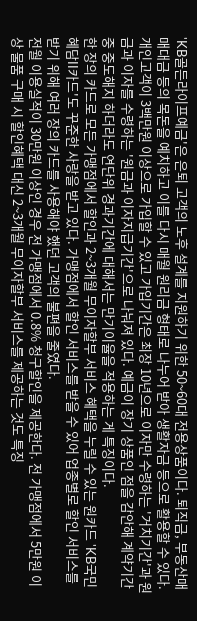'KB골든라이프예금'은 은퇴 고객의 노후 설계를 지원하기 위한 50~60대 전용상품이다. 퇴직금, 부동산매매대금 등의 목돈을 예치하고 이를 다시 매월 원리금 형태로 나누어 받아 생활자금 등으로 활용할 수 있다.
개인고객이 3백만원 이상으로 가입할 수 있고 가입기간은 최장 10년으로 이자만 수령하는 '거치기간'과 원금과 이자를 수령하는 '원금과 이자지급기간'으로 나눠져 있다. 예금이 장기 상품인 점을 감안해 계약기간 중 중도해지 하더라도 연단위 경과기간에 대해서는 만기이율을 적용하는 게 특징이다.
한 장의 카드로 모든 가맹점에서 할인과 2~3개월 무이자할부 서비스 혜택을 누릴 수 있는 원카드 'KB국민 혜담II카드'도 꾸준한 사랑을 받고 있다. 가맹점에서 할인 서비스를 받을 수 있어 업종별로 할인 서비스를 받기 위해 여러 장의 카드를 사용해야 했던 고객의 불편을 줄였다.
전월 이용실적이 30만원 이상인 경우 전 가맹점에서 0.8% 청구할인을 제공한다. 전 가맹점에서 5만원 이상 물품 구매 시 할인혜택 대신 2~3개월 무이자할부 서비스를 제공하는 것도 특징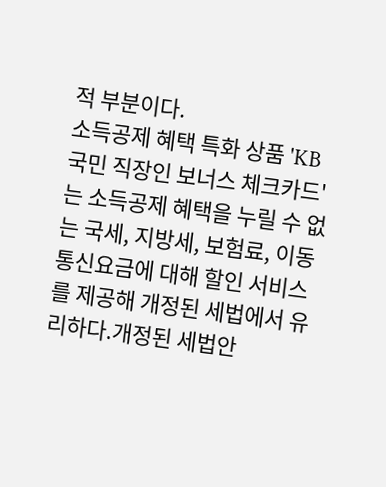적 부분이다.
소득공제 혜택 특화 상품 'KB국민 직장인 보너스 체크카드'는 소득공제 혜택을 누릴 수 없는 국세, 지방세, 보험료, 이동통신요금에 대해 할인 서비스를 제공해 개정된 세법에서 유리하다.개정된 세법안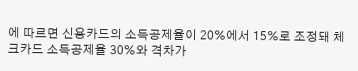에 따르면 신용카드의 소득공제율이 20%에서 15%로 조정돼 체크카드 소득공제율 30%와 격차가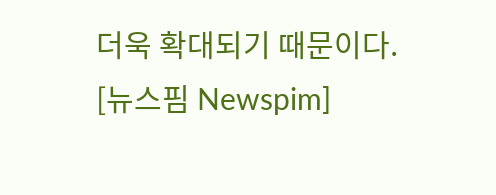더욱 확대되기 때문이다.
[뉴스핌 Newspim]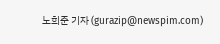노희준 기자 (gurazip@newspim.com)